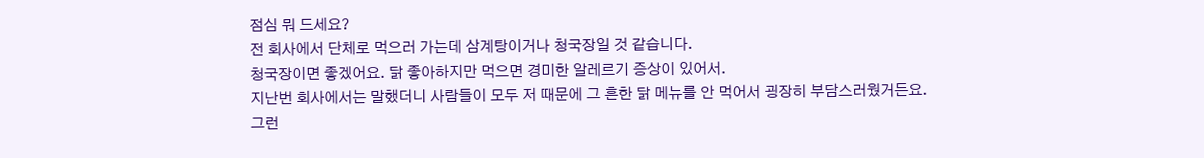점심 뭐 드세요?
전 회사에서 단체로 먹으러 가는데 삼계탕이거나 청국장일 것 같습니다.
청국장이면 좋겠어요. 닭 좋아하지만 먹으면 경미한 알레르기 증상이 있어서.
지난번 회사에서는 말했더니 사람들이 모두 저 때문에 그 흔한 닭 메뉴를 안 먹어서 굉장히 부담스러웠거든요.
그런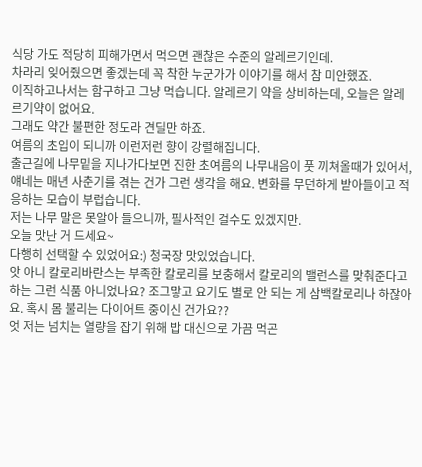식당 가도 적당히 피해가면서 먹으면 괜찮은 수준의 알레르기인데.
차라리 잊어줬으면 좋겠는데 꼭 착한 누군가가 이야기를 해서 참 미안했죠.
이직하고나서는 함구하고 그냥 먹습니다. 알레르기 약을 상비하는데, 오늘은 알레르기약이 없어요.
그래도 약간 불편한 정도라 견딜만 하죠.
여름의 초입이 되니까 이런저런 향이 강렬해집니다.
출근길에 나무밑을 지나가다보면 진한 초여름의 나무내음이 풋 끼쳐올때가 있어서,
얘네는 매년 사춘기를 겪는 건가 그런 생각을 해요. 변화를 무던하게 받아들이고 적응하는 모습이 부럽습니다.
저는 나무 말은 못알아 들으니까, 필사적인 걸수도 있겠지만.
오늘 맛난 거 드세요~
다행히 선택할 수 있었어요:) 청국장 맛있었습니다.
앗 아니 칼로리바란스는 부족한 칼로리를 보충해서 칼로리의 밸런스를 맞춰준다고 하는 그런 식품 아니었나요? 조그맣고 요기도 별로 안 되는 게 삼백칼로리나 하잖아요. 혹시 몸 불리는 다이어트 중이신 건가요??
엇 저는 넘치는 열량을 잡기 위해 밥 대신으로 가끔 먹곤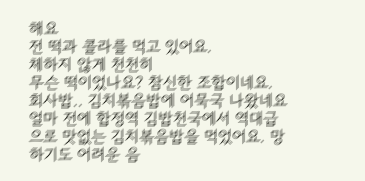해요
전 떡과 콜라를 먹고 있어요.
체하지 않게 천천히
무슨 떡이었나요? 참신한 조합이네요.
회사밥.. 김치볶음밥에 어묵국 나왔네요
얼마 전에 합정역 김밥천국에서 역대급으로 맛없는 김치볶음밥을 먹었어요. 망하기도 어려운 음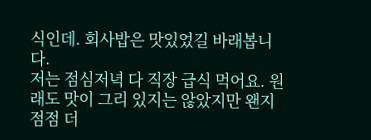식인데. 회사밥은 맛있었길 바래봅니다.
저는 점심저녁 다 직장 급식 먹어요. 원래도 맛이 그리 있지는 않았지만 왠지 점점 더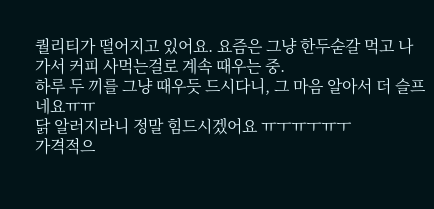퀄리티가 떨어지고 있어요. 요즘은 그냥 한두숟갈 먹고 나가서 커피 사먹는걸로 계속 때우는 중.
하루 두 끼를 그냥 때우듯 드시다니, 그 마음 알아서 더 슬프네요ㅠㅠ
닭 알러지라니 정말 힘드시겠어요 ㅠㅜㅠㅜㅠㅜ
가격적으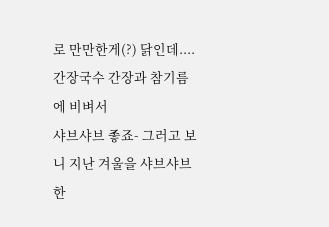로 만만한게(?) 닭인데....
간장국수 간장과 참기름에 비벼서
샤브샤브 좋죠- 그러고 보니 지난 겨울을 샤브샤브 한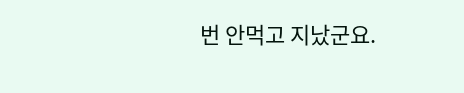번 안먹고 지났군요.